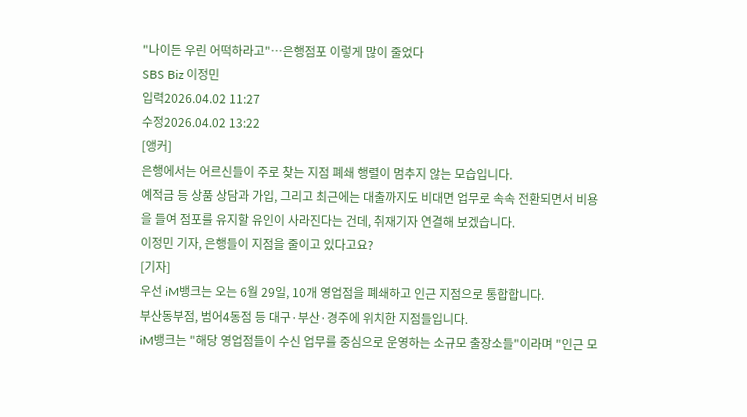"나이든 우린 어떡하라고"…은행점포 이렇게 많이 줄었다
SBS Biz 이정민
입력2026.04.02 11:27
수정2026.04.02 13:22
[앵커]
은행에서는 어르신들이 주로 찾는 지점 폐쇄 행렬이 멈추지 않는 모습입니다.
예적금 등 상품 상담과 가입, 그리고 최근에는 대출까지도 비대면 업무로 속속 전환되면서 비용을 들여 점포를 유지할 유인이 사라진다는 건데, 취재기자 연결해 보겠습니다.
이정민 기자, 은행들이 지점을 줄이고 있다고요?
[기자]
우선 iM뱅크는 오는 6월 29일, 10개 영업점을 폐쇄하고 인근 지점으로 통합합니다.
부산동부점, 범어4동점 등 대구·부산·경주에 위치한 지점들입니다.
iM뱅크는 "해당 영업점들이 수신 업무를 중심으로 운영하는 소규모 출장소들"이라며 "인근 모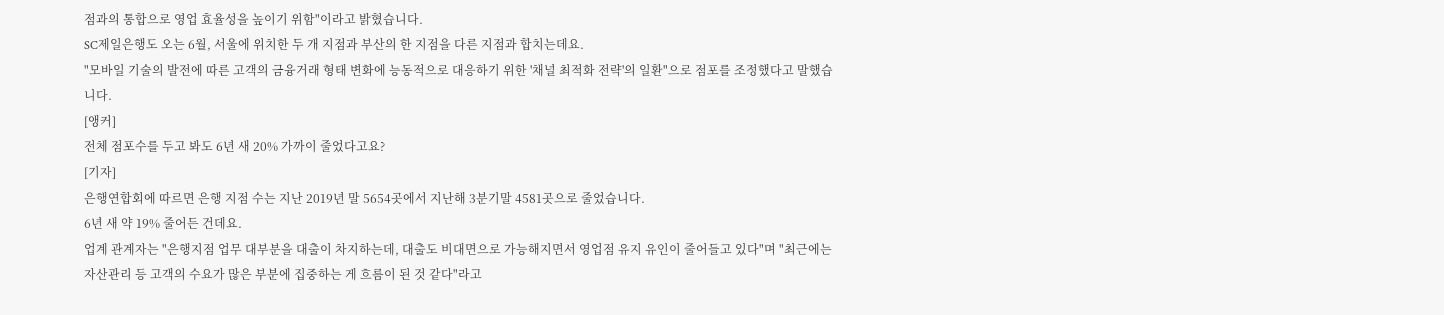점과의 통합으로 영업 효율성을 높이기 위함"이라고 밝혔습니다.
SC제일은행도 오는 6월, 서울에 위치한 두 개 지점과 부산의 한 지점을 다른 지점과 합치는데요.
"모바일 기술의 발전에 따른 고객의 금융거래 형태 변화에 능동적으로 대응하기 위한 '채널 최적화 전략'의 일환"으로 점포를 조정했다고 말했습니다.
[앵커]
전체 점포수를 두고 봐도 6년 새 20% 가까이 줄었다고요?
[기자]
은행연합회에 따르면 은행 지점 수는 지난 2019년 말 5654곳에서 지난해 3분기말 4581곳으로 줄었습니다.
6년 새 약 19% 줄어든 건데요.
업계 관계자는 "은행지점 업무 대부분을 대출이 차지하는데, 대출도 비대면으로 가능해지면서 영업점 유지 유인이 줄어들고 있다"며 "최근에는 자산관리 등 고객의 수요가 많은 부분에 집중하는 게 흐름이 된 것 같다"라고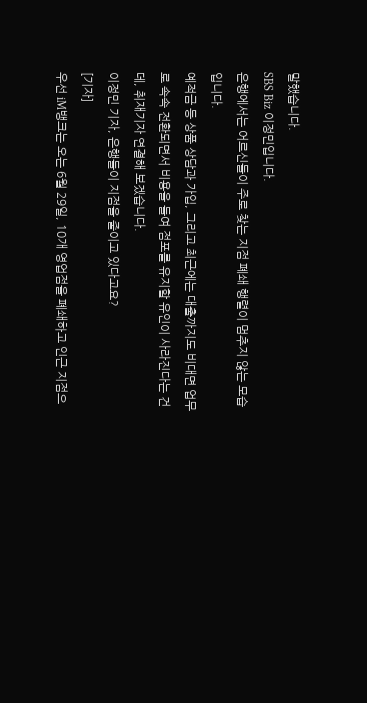말했습니다.
SBS Biz 이정민입니다.
은행에서는 어르신들이 주로 찾는 지점 폐쇄 행렬이 멈추지 않는 모습입니다.
예적금 등 상품 상담과 가입, 그리고 최근에는 대출까지도 비대면 업무로 속속 전환되면서 비용을 들여 점포를 유지할 유인이 사라진다는 건데, 취재기자 연결해 보겠습니다.
이정민 기자, 은행들이 지점을 줄이고 있다고요?
[기자]
우선 iM뱅크는 오는 6월 29일, 10개 영업점을 폐쇄하고 인근 지점으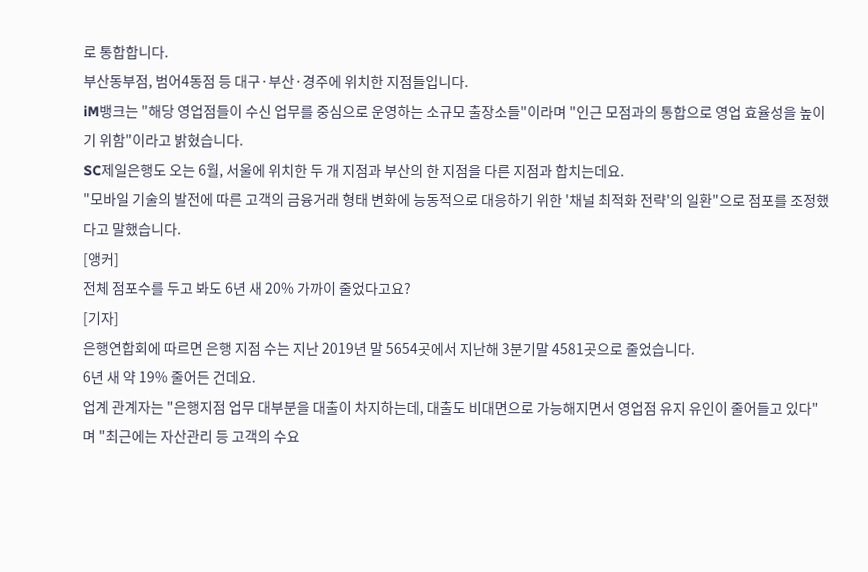로 통합합니다.
부산동부점, 범어4동점 등 대구·부산·경주에 위치한 지점들입니다.
iM뱅크는 "해당 영업점들이 수신 업무를 중심으로 운영하는 소규모 출장소들"이라며 "인근 모점과의 통합으로 영업 효율성을 높이기 위함"이라고 밝혔습니다.
SC제일은행도 오는 6월, 서울에 위치한 두 개 지점과 부산의 한 지점을 다른 지점과 합치는데요.
"모바일 기술의 발전에 따른 고객의 금융거래 형태 변화에 능동적으로 대응하기 위한 '채널 최적화 전략'의 일환"으로 점포를 조정했다고 말했습니다.
[앵커]
전체 점포수를 두고 봐도 6년 새 20% 가까이 줄었다고요?
[기자]
은행연합회에 따르면 은행 지점 수는 지난 2019년 말 5654곳에서 지난해 3분기말 4581곳으로 줄었습니다.
6년 새 약 19% 줄어든 건데요.
업계 관계자는 "은행지점 업무 대부분을 대출이 차지하는데, 대출도 비대면으로 가능해지면서 영업점 유지 유인이 줄어들고 있다"며 "최근에는 자산관리 등 고객의 수요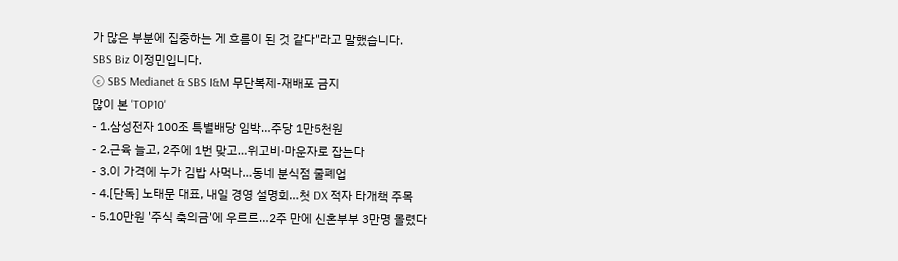가 많은 부분에 집중하는 게 흐름이 된 것 같다"라고 말했습니다.
SBS Biz 이정민입니다.
ⓒ SBS Medianet & SBS I&M 무단복제-재배포 금지
많이 본 'TOP10'
- 1.삼성전자 100조 특별배당 임박…주당 1만5천원
- 2.근육 늘고, 2주에 1번 맞고…위고비·마운자로 잡는다
- 3.이 가격에 누가 김밥 사먹나…동네 분식점 줄폐업
- 4.[단독] 노태문 대표, 내일 경영 설명회…첫 DX 적자 타개책 주목
- 5.10만원 '주식 축의금'에 우르르…2주 만에 신혼부부 3만명 몰렸다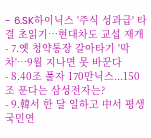- 6.SK하이닉스 '주식 성과급' 타결 초읽기…현대차도 교섭 재개
- 7.옛 청약통장 갈아타기 '막차'…9월 지나면 못 바꾼다
- 8.40조 풀자 170만닉스...150조 푼다는 삼성전자는?
- 9.韓서 한 달 일하고 中서 평생 국민연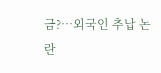금?…외국인 추납 논란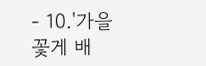- 10.'가을 꽃게 배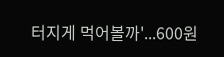터지게 먹어볼까'...600원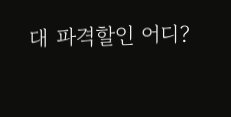대 파격할인 어디?